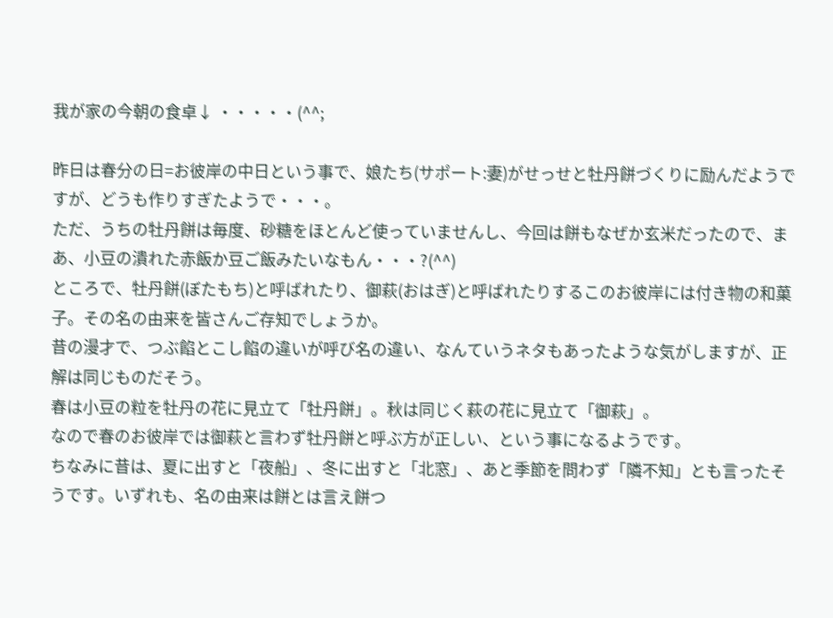我が家の今朝の食卓↓ ・・・・・(^^;

昨日は春分の日=お彼岸の中日という事で、娘たち(サポート:妻)がせっせと牡丹餅づくりに励んだようですが、どうも作りすぎたようで・・・。
ただ、うちの牡丹餅は毎度、砂糖をほとんど使っていませんし、今回は餅もなぜか玄米だったので、まあ、小豆の潰れた赤飯か豆ご飯みたいなもん・・・?(^^)
ところで、牡丹餅(ぼたもち)と呼ばれたり、御萩(おはぎ)と呼ばれたりするこのお彼岸には付き物の和菓子。その名の由来を皆さんご存知でしょうか。
昔の漫才で、つぶ餡とこし餡の違いが呼び名の違い、なんていうネタもあったような気がしますが、正解は同じものだそう。
春は小豆の粒を牡丹の花に見立て「牡丹餅」。秋は同じく萩の花に見立て「御萩」。
なので春のお彼岸では御萩と言わず牡丹餅と呼ぶ方が正しい、という事になるようです。
ちなみに昔は、夏に出すと「夜船」、冬に出すと「北窓」、あと季節を問わず「隣不知」とも言ったそうです。いずれも、名の由来は餅とは言え餅つ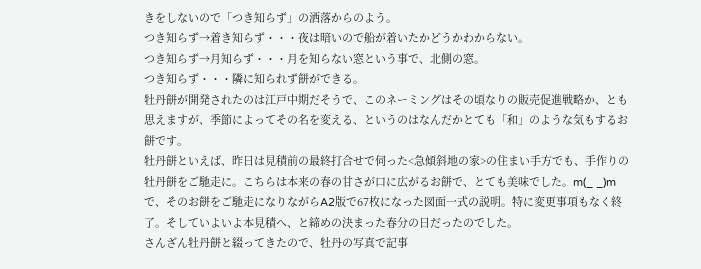きをしないので「つき知らず」の洒落からのよう。
つき知らず→着き知らず・・・夜は暗いので船が着いたかどうかわからない。
つき知らず→月知らず・・・月を知らない窓という事で、北側の窓。
つき知らず・・・隣に知られず餅ができる。
牡丹餅が開発されたのは江戸中期だそうで、このネーミングはその頃なりの販売促進戦略か、とも思えますが、季節によってその名を変える、というのはなんだかとても「和」のような気もするお餅です。
牡丹餅といえば、昨日は見積前の最終打合せで伺った<急傾斜地の家>の住まい手方でも、手作りの牡丹餅をご馳走に。こちらは本来の春の甘さが口に広がるお餅で、とても美味でした。m(_ _)m
で、そのお餅をご馳走になりながらA2版で67枚になった図面一式の説明。特に変更事項もなく終了。そしていよいよ本見積へ、と締めの決まった春分の日だったのでした。
さんざん牡丹餅と綴ってきたので、牡丹の写真で記事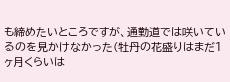も締めたいところですが、通勤道では咲いているのを見かけなかった(牡丹の花盛りはまだ1ヶ月くらいは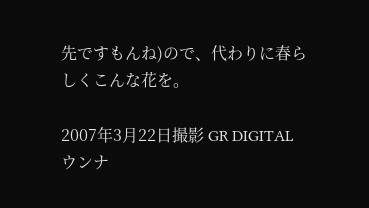先ですもんね)ので、代わりに春らしくこんな花を。

2007年3月22日撮影 GR DIGITAL
ウンナ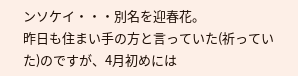ンソケイ・・・別名を迎春花。
昨日も住まい手の方と言っていた(祈っていた)のですが、4月初めには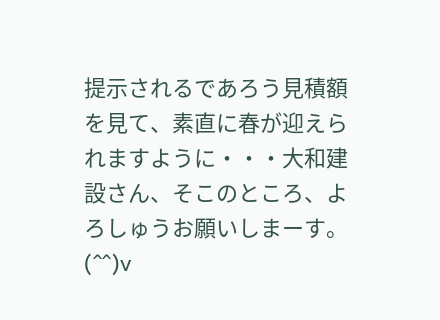提示されるであろう見積額を見て、素直に春が迎えられますように・・・大和建設さん、そこのところ、よろしゅうお願いしまーす。(^^)v